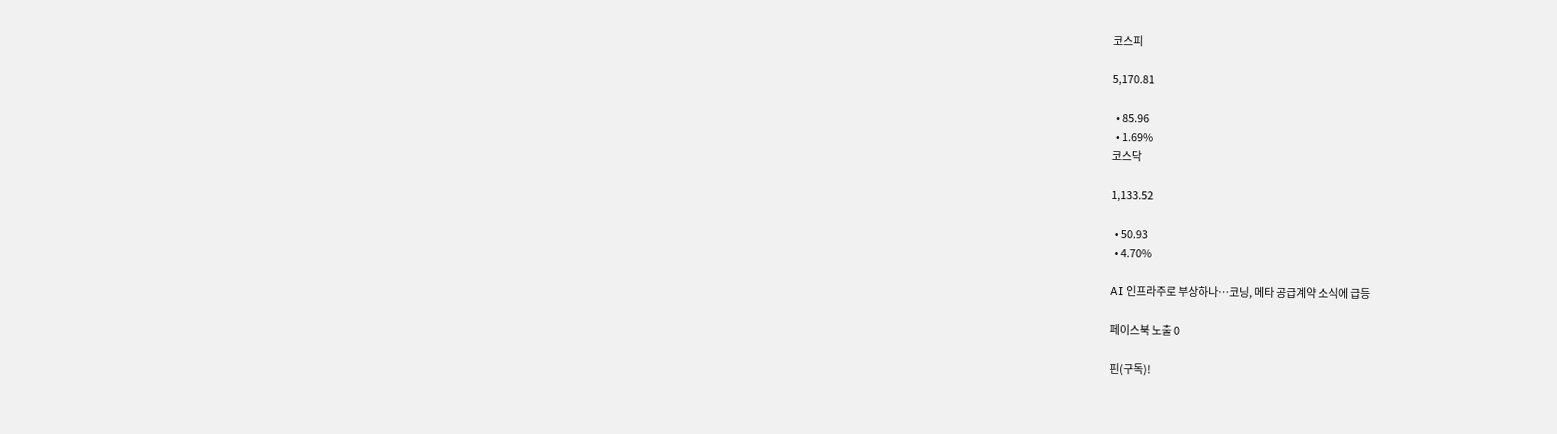코스피

5,170.81

  • 85.96
  • 1.69%
코스닥

1,133.52

  • 50.93
  • 4.70%

AI 인프라주로 부상하나…코닝, 메타 공급계약 소식에 급등

페이스북 노출 0

핀(구독)!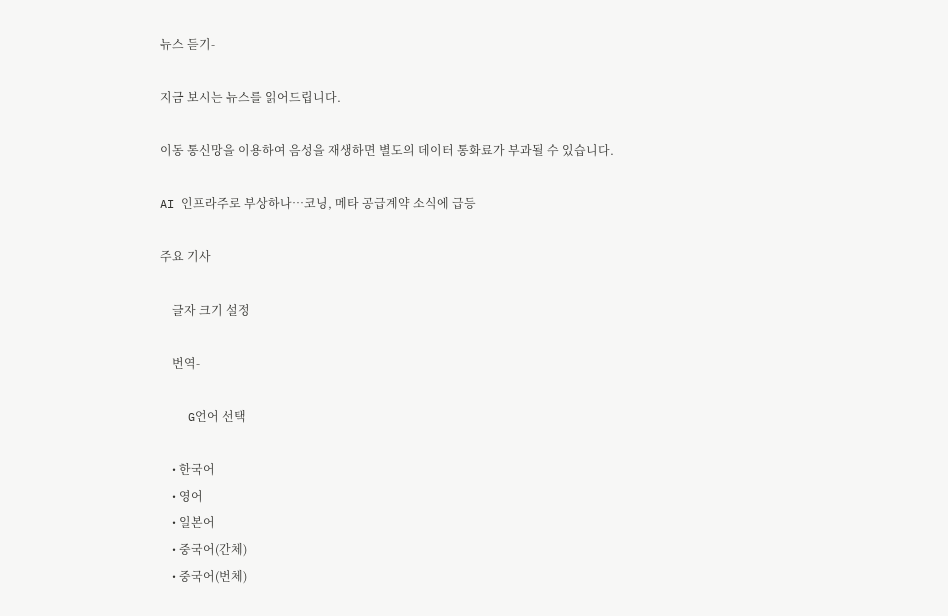뉴스 듣기-

지금 보시는 뉴스를 읽어드립니다.

이동 통신망을 이용하여 음성을 재생하면 별도의 데이터 통화료가 부과될 수 있습니다.

AI 인프라주로 부상하나…코닝, 메타 공급계약 소식에 급등

주요 기사

    글자 크기 설정

    번역-

    G언어 선택

    • 한국어
    • 영어
    • 일본어
    • 중국어(간체)
    • 중국어(번체)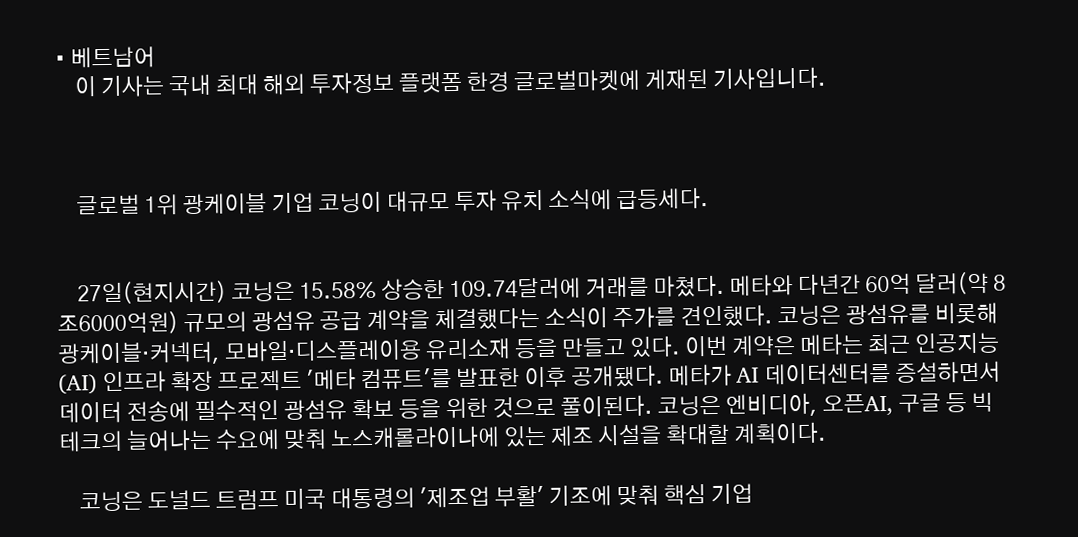• 베트남어
    이 기사는 국내 최대 해외 투자정보 플랫폼 한경 글로벌마켓에 게재된 기사입니다.



    글로벌 1위 광케이블 기업 코닝이 대규모 투자 유치 소식에 급등세다.


    27일(현지시간) 코닝은 15.58% 상승한 109.74달러에 거래를 마쳤다. 메타와 다년간 60억 달러(약 8조6000억원) 규모의 광섬유 공급 계약을 체결했다는 소식이 주가를 견인했다. 코닝은 광섬유를 비롯해 광케이블·커넥터, 모바일·디스플레이용 유리소재 등을 만들고 있다. 이번 계약은 메타는 최근 인공지능(AI) 인프라 확장 프로젝트 '메타 컴퓨트'를 발표한 이후 공개됐다. 메타가 AI 데이터센터를 증설하면서 데이터 전송에 필수적인 광섬유 확보 등을 위한 것으로 풀이된다. 코닝은 엔비디아, 오픈AI, 구글 등 빅테크의 늘어나는 수요에 맞춰 노스캐롤라이나에 있는 제조 시설을 확대할 계획이다.

    코닝은 도널드 트럼프 미국 대통령의 '제조업 부활' 기조에 맞춰 핵심 기업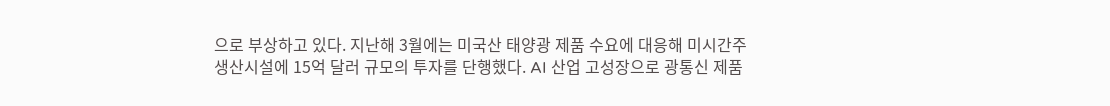으로 부상하고 있다. 지난해 3월에는 미국산 태양광 제품 수요에 대응해 미시간주 생산시설에 15억 달러 규모의 투자를 단행했다. AI 산업 고성장으로 광통신 제품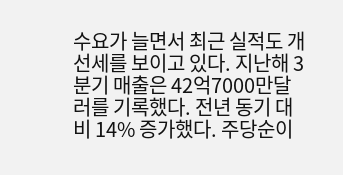수요가 늘면서 최근 실적도 개선세를 보이고 있다. 지난해 3분기 매출은 42억7000만달러를 기록했다. 전년 동기 대비 14% 증가했다. 주당순이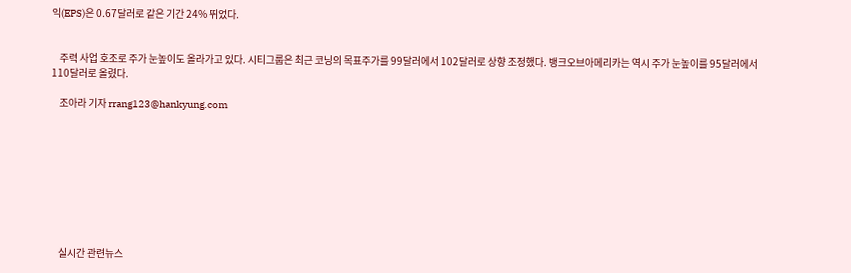익(EPS)은 0.67달러로 같은 기간 24% 뛰었다.


    주력 사업 호조로 주가 눈높이도 올라가고 있다. 시티그룹은 최근 코닝의 목표주가를 99달러에서 102달러로 상향 조정했다. 뱅크오브아메리카는 역시 주가 눈높이를 95달러에서 110달러로 올렸다.

    조아라 기자 rrang123@hankyung.com









    실시간 관련뉴스